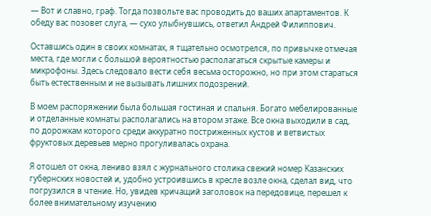— Вот и славно, граф. Тогда позвольте вас проводить до ваших апартаментов. К обеду вас позовет слуга, — сухо улыбнувшись, ответил Андрей Филиппович.

Оставшись один в своих комнатах, я тщательно осмотрелся, по привычке отмечая места, где могли с большой вероятностью располагаться скрытые камеры и микрофоны. Здесь следовало вести себя весьма осторожно, но при этом стараться быть естественным и не вызывать лишних подозрений.

В моем распоряжении была большая гостиная и спальня. Богато мебелированные и отделанные комнаты располагались на втором этаже. Все окна выходили в сад, по дорожкам которого среди аккуратно постриженных кустов и ветвистых фруктовых деревьев мерно прогуливалась охрана.

Я отошел от окна, лениво взял с журнального столика свежий номер Казанских губернских новостей и, удобно устроившись в кресле возле окна, сделал вид, что погрузился в чтение. Но, увидев кричащий заголовок на передовице, перешел к более внимательному изучению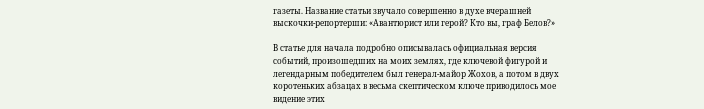газеты. Название статьи звучало совершенно в духе вчерашней выскочки-репортерши: «Авантюрист или герой? Кто вы, граф Белов?»

В статье для начала подробно описывалась официальная версия событий, произошедших на моих землях, где ключевой фигурой и легендарным победителем был генерал-майор Жохов, а потом в двух коротеньких абзацах в весьма скептическом ключе приводилось мое видение этих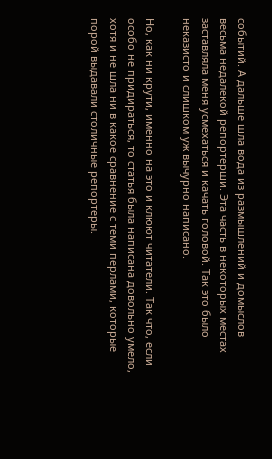событий. А дальше шла вода из размышлений и домыслов весьма недалекой репортерши. Эта часть в некоторых местах заставляла меня усмехаться и качать головой. Так это было неказисто и слишком уж вычурно написано.

Но, как ни крути, именно на это и клюют читатели. Так что, если особо не придираться, то статья была написана довольно умело, хотя и не шла ни в какое сравнение с теми перлами, которые порой выдавали столичные репортеры.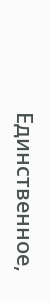Единственное,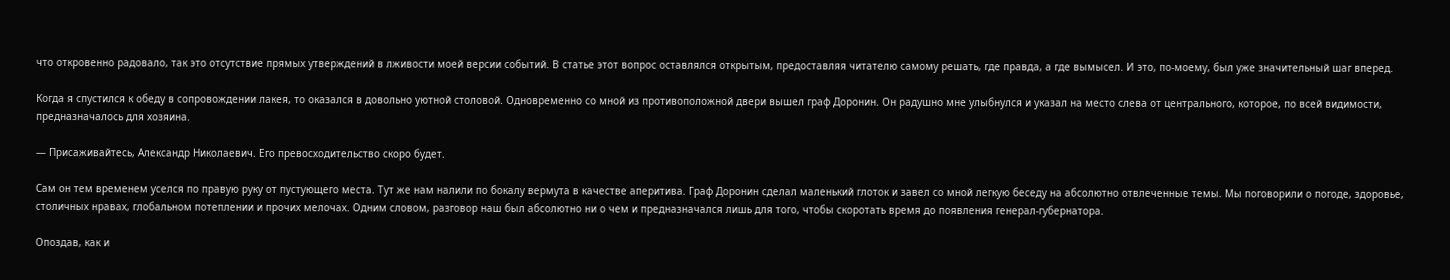что откровенно радовало, так это отсутствие прямых утверждений в лживости моей версии событий. В статье этот вопрос оставлялся открытым, предоставляя читателю самому решать, где правда, а где вымысел. И это, по-моему, был уже значительный шаг вперед.

Когда я спустился к обеду в сопровождении лакея, то оказался в довольно уютной столовой. Одновременно со мной из противоположной двери вышел граф Доронин. Он радушно мне улыбнулся и указал на место слева от центрального, которое, по всей видимости, предназначалось для хозяина.

— Присаживайтесь, Александр Николаевич. Его превосходительство скоро будет.

Сам он тем временем уселся по правую руку от пустующего места. Тут же нам налили по бокалу вермута в качестве аперитива. Граф Доронин сделал маленький глоток и завел со мной легкую беседу на абсолютно отвлеченные темы. Мы поговорили о погоде, здоровье, столичных нравах, глобальном потеплении и прочих мелочах. Одним словом, разговор наш был абсолютно ни о чем и предназначался лишь для того, чтобы скоротать время до появления генерал-губернатора.

Опоздав, как и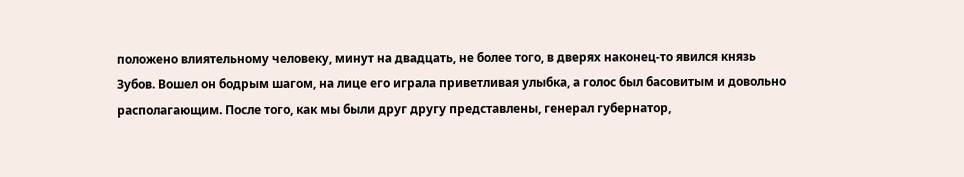положено влиятельному человеку, минут на двадцать, не более того, в дверях наконец-то явился князь Зубов. Вошел он бодрым шагом, на лице его играла приветливая улыбка, а голос был басовитым и довольно располагающим. После того, как мы были друг другу представлены, генерал губернатор,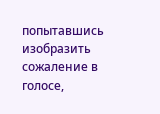попытавшись изобразить сожаление в голосе,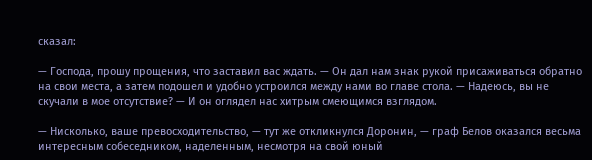сказал:

— Господа, прошу прощения, что заставил вас ждать. — Он дал нам знак рукой присаживаться обратно на свои места, а затем подошел и удобно устроился между нами во главе стола. — Надеюсь, вы не скучали в мое отсутствие? — И он оглядел нас хитрым смеющимся взглядом.

— Нисколько, ваше превосходительство, — тут же откликнулся Доронин, — граф Белов оказался весьма интересным собеседником, наделенным, несмотря на свой юный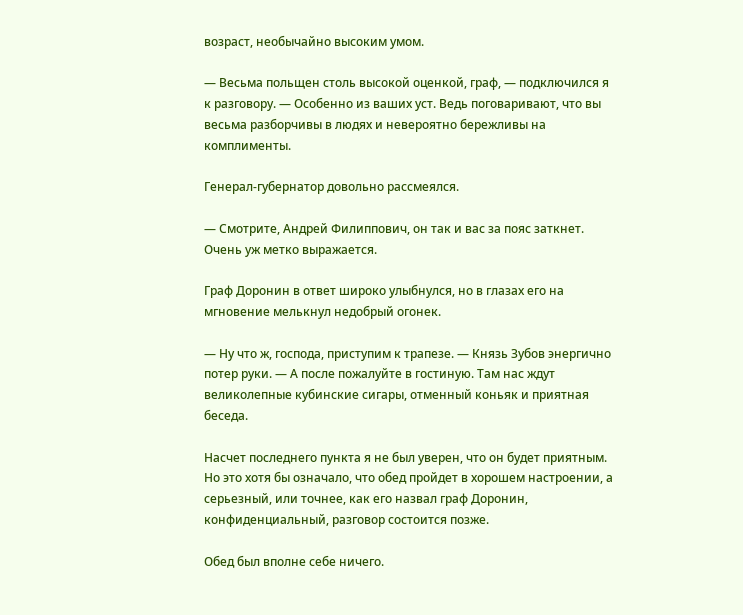возраст, необычайно высоким умом.

— Весьма польщен столь высокой оценкой, граф, — подключился я к разговору. — Особенно из ваших уст. Ведь поговаривают, что вы весьма разборчивы в людях и невероятно бережливы на комплименты.

Генерал-губернатор довольно рассмеялся.

— Смотрите, Андрей Филиппович, он так и вас за пояс заткнет. Очень уж метко выражается.

Граф Доронин в ответ широко улыбнулся, но в глазах его на мгновение мелькнул недобрый огонек.

— Ну что ж, господа, приступим к трапезе. — Князь Зубов энергично потер руки. — А после пожалуйте в гостиную. Там нас ждут великолепные кубинские сигары, отменный коньяк и приятная беседа.

Насчет последнего пункта я не был уверен, что он будет приятным. Но это хотя бы означало, что обед пройдет в хорошем настроении, а серьезный, или точнее, как его назвал граф Доронин, конфиденциальный, разговор состоится позже.

Обед был вполне себе ничего.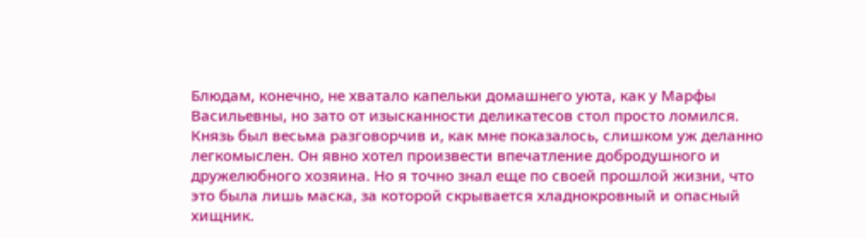Блюдам, конечно, не хватало капельки домашнего уюта, как у Марфы Васильевны, но зато от изысканности деликатесов стол просто ломился. Князь был весьма разговорчив и, как мне показалось, слишком уж деланно легкомыслен. Он явно хотел произвести впечатление добродушного и дружелюбного хозяина. Но я точно знал еще по своей прошлой жизни, что это была лишь маска, за которой скрывается хладнокровный и опасный хищник.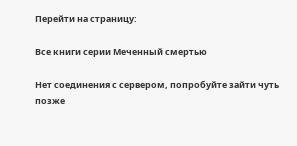Перейти на страницу:

Все книги серии Меченный смертью

Нет соединения с сервером, попробуйте зайти чуть позже